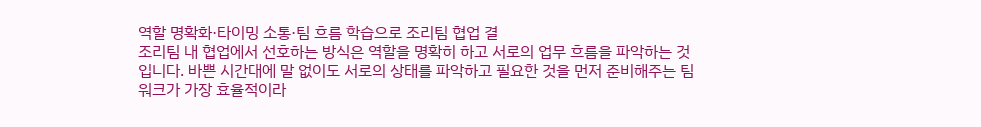역할 명확화·타이밍 소통·팀 흐름 학습으로 조리팀 협업 결
조리팀 내 협업에서 선호하는 방식은 역할을 명확히 하고 서로의 업무 흐름을 파악하는 것입니다. 바쁜 시간대에 말 없이도 서로의 상태를 파악하고 필요한 것을 먼저 준비해주는 팀워크가 가장 효율적이라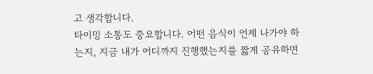고 생각합니다.
타이밍 소통도 중요합니다. 어떤 음식이 언제 나가야 하는지, 지금 내가 어디까지 진행했는지를 짧게 공유하면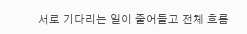서로 기다리는 일이 줄어들고 전체 흐름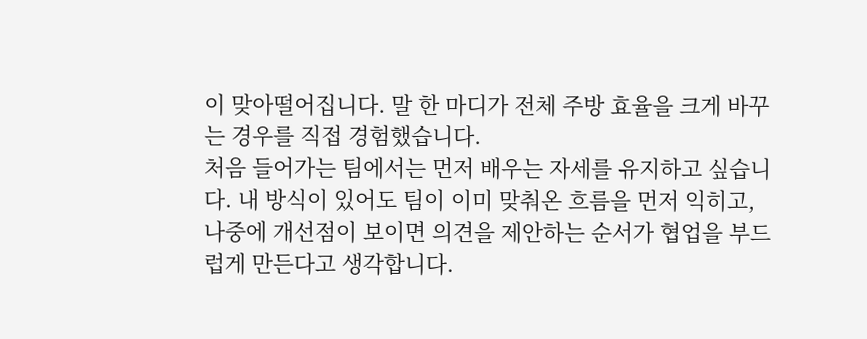이 맞아떨어집니다. 말 한 마디가 전체 주방 효율을 크게 바꾸는 경우를 직접 경험했습니다.
처음 들어가는 팀에서는 먼저 배우는 자세를 유지하고 싶습니다. 내 방식이 있어도 팀이 이미 맞춰온 흐름을 먼저 익히고, 나중에 개선점이 보이면 의견을 제안하는 순서가 협업을 부드럽게 만든다고 생각합니다.